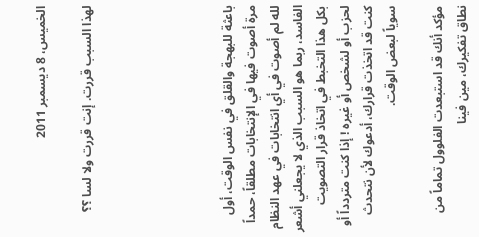الخميس، 8 ديسمبر 2011

لهذا السبب قررت. إنت قررت ولا لسا ؟؟





باعثة للبهجة والقلق في نفس الوقت، أول مرة أصوت فيها في الإنتخابات مطلقاً، حمداً لله لم أصوت في أي انتخابات في عهد النظام الفاسد، ربما هو السبب الذي لا يجعلني أشعر بكل هذا التخبط في اتخاذ قرار التصويت لحزب أو لشخص أو غيره ! إذا كنت متردداً أو كنت قد اتخذت قرارك، أدعوك لأن نتحدث سوياً لبعض الوقت.

مؤكد أنك قد استبعدت الفلوول تماماً من نطاق تفكيرك، مين فينا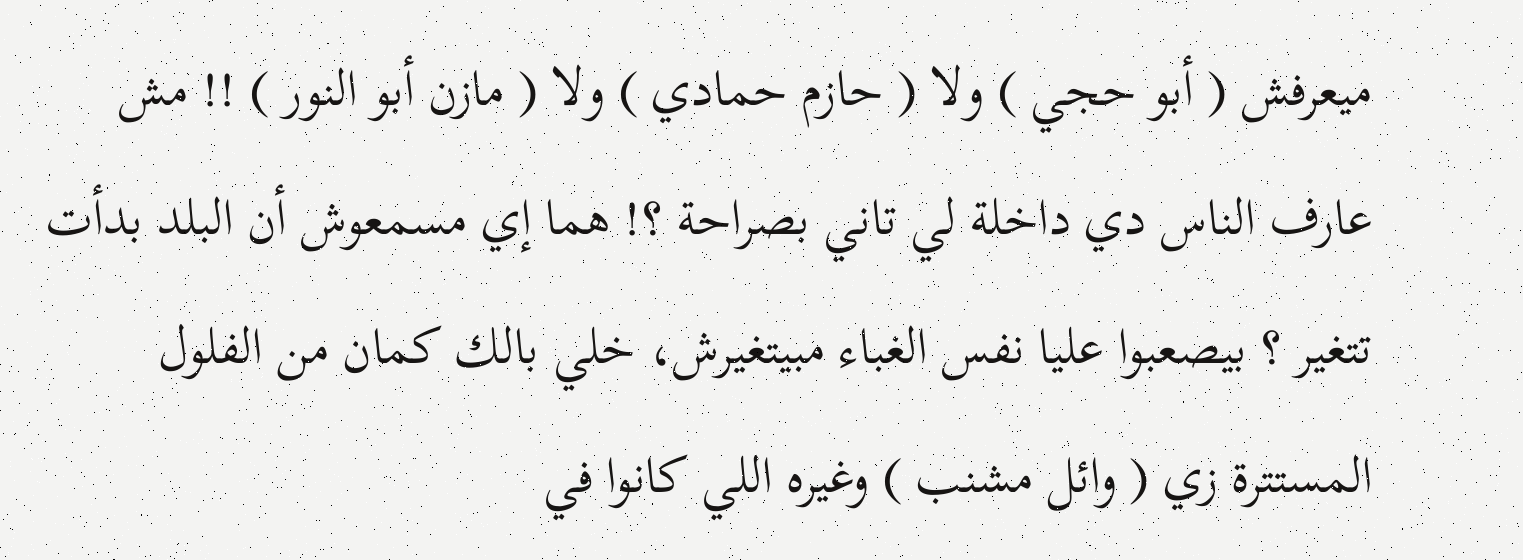ميعرفش ( أبو حجي ) ولا ( حازم حمادي ) ولا ( مازن أبو النور ) !! مش عارف الناس دي داخلة لي تاني بصراحة ؟! هما إي مسمعوش أن البلد بدأت تتغير ؟ بيصعبوا عليا نفس الغباء مبيتغيرش، خلي بالك كمان من الفلول المستترة زي ( وائل مشنب ) وغيره اللي كانوا في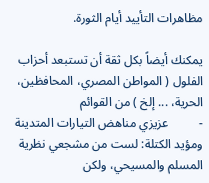مظاهرات التأييد أيام الثورة.

يمكنك أيضاً بكل ثقة أن تستبعد أحزاب الفلول ( المواطن المصري، المحافظين، الحرية، ... إلخ ) من القوائم
-          عزيزي مناهض التيارات المتدينة ومؤيد الكتلة: لست من مشجعي نظرية المسلم والمسيحي، ولكن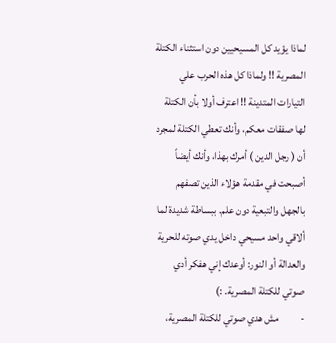لماذا يؤيد كل المسيحيين دون استثناء الكتلة المصرية !! ولماذا كل هذه الحرب علي التيارات المتدينة !! اعترف أولا بأن الكتلة لها صفقات معكم، وأنك تعطي الكتلة لمجرد أن ( رجل الدين ) أمرك بهذا، وأنك أيضاً أصبحت في مقدمة هؤلاء الذين تصفهم بالجهل والتبعية دون علم. ببساطة شديدة لما ألاقي واحد مسيحي داخل يدي صوته للحرية والعدالة أو النور: أوعدك إني هفكر أدي صوتي للكتلة المصرية. :)
-          مش هدي صوتي للكتلة المصرية،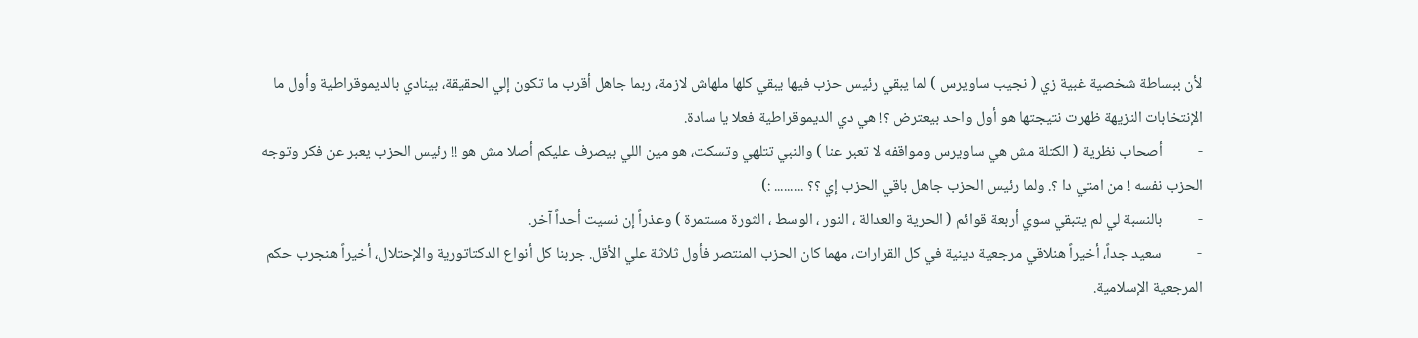لأن ببساطة شخصية غبية زي ( نجيب ساويرس ) لما يبقي رئيس حزب فيها يبقي كلها ملهاش لازمة، ربما جاهل أقرب ما تكون إلي الحقيقة، بينادي بالديموقراطية وأول ما الإنتخابات النزيهة ظهرت نتيجتها هو أول واحد بيعترض ؟! هي دي الديموقراطية فعلا يا سادة.
-          أصحاب نظرية ( الكتلة مش هي ساويرس ومواقفه لا تعبر عنا ) والنبي تتلهي وتسكت، هو مين اللي بيصرف عليكم أصلا مش هو !! رئيس الحزب يعبر عن فكر وتوجه الحزب نفسه ! من امتي دا ؟. ولما رئيس الحزب جاهل باقي الحزب إي ؟؟ ......... :)
-          بالنسبة لي لم يتبقي سوي أربعة قوائم ( الحرية والعدالة ، النور ، الوسط ، الثورة مستمرة ) وعذراً إن نسيت أحداً آخر.
-          سعيد جداً، أخيراً هنلاقي مرجعية دينية في كل القرارات، مهما كان الحزب المنتصر فأول ثلاثة علي الأقل. جربنا كل أنواع الدكتاتورية والإحتلال، أخيراً هنجرب حكم المرجعية الإسلامية.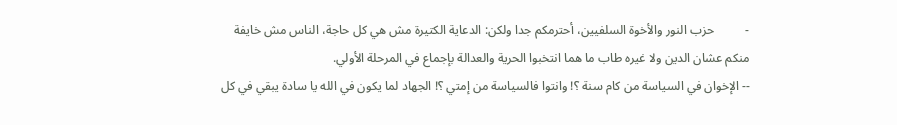-          حزب النور والأخوة السلفيين، أحترمكم جدا ولكن: الدعاية الكتيرة مش هي كل حاجة، الناس مش خايفة منكم عشان الدين ولا غيره طاب ما هما انتخبوا الحرية والعدالة بإجماع في المرحلة الأولي.
-- الإخوان في السياسة من كام سنة ؟! وانتوا فالسياسة من إمتي ؟! الجهاد لما يكون في الله يا سادة يبقي في كل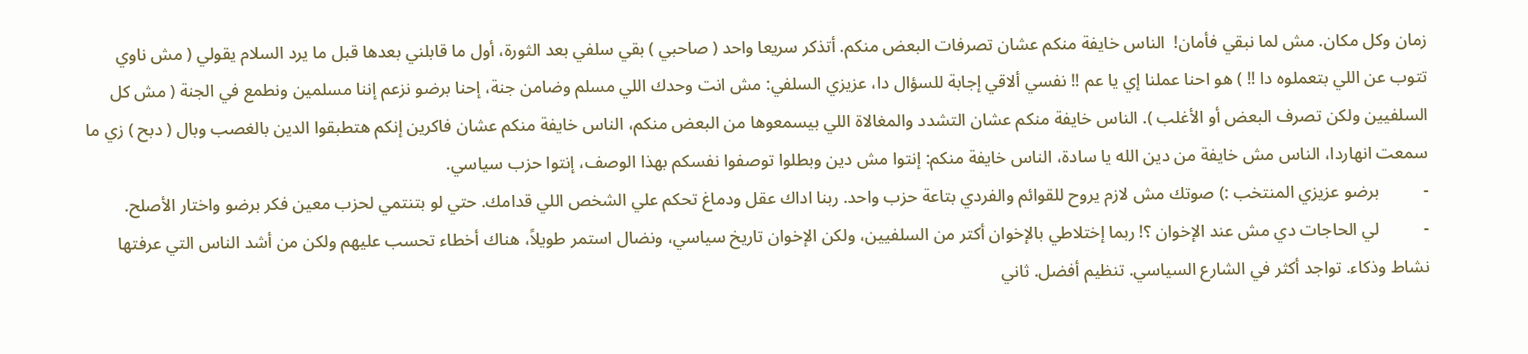زمان وكل مكان. مش لما نبقي فأمان!  الناس خايفة منكم عشان تصرفات البعض منكم. أتذكر سريعا واحد ( صاحبي ) بقي سلفي بعد الثورة، أول ما قابلني بعدها قبل ما يرد السلام يقولي ( مش ناوي تتوب عن اللي بتعملوه دا !! ) هو احنا عملنا إي يا عم !! نفسي ألاقي إجابة للسؤال دا، عزيزي السلفي: مش انت وحدك اللي مسلم وضامن جنة، إحنا برضو نزعم إننا مسلمين ونطمع في الجنة ( مش كل السلفيين ولكن تصرف البعض أو الأغلب ). الناس خايفة منكم عشان التشدد والمغالاة اللي بيسمعوها من البعض منكم، الناس خايفة منكم عشان فاكرين إنكم هتطبقوا الدين بالغصب وبال ( دبح ) زي ما سمعت انهاردا، الناس مش خايفة من دين الله يا سادة، الناس خايفة منكم: إنتوا مش دين وبطلوا توصفوا نفسكم بهذا الوصف، إنتوا حزب سياسي.
-          برضو عزيزي المنتخب :) صوتك مش لازم يروح للقوائم والفردي بتاعة حزب واحد. ربنا اداك عقل ودماغ تحكم علي الشخص اللي قدامك. حتي لو بتنتمي لحزب معين فكر برضو واختار الأصلح.
-          لي الحاجات دي مش عند الإخوان ؟! ربما إختلاطي بالإخوان أكتر من السلفيين، ولكن الإخوان تاريخ سياسي، ونضال استمر طويلاً، هناك أخطاء تحسب عليهم ولكن من أشد الناس التي عرفتها نشاط وذكاء. تواجد أكثر في الشارع السياسي. تنظيم أفضل. ثاني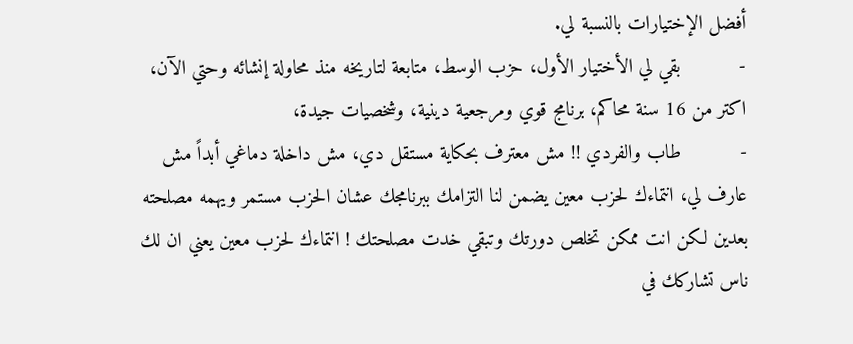أفضل الإختيارات بالنسبة لي.
-          بقي لي الأختيار الأول، حزب الوسط، متابعة لتاريخه منذ محاولة إنشائه وحتي الآن، اكتر من 16 سنة محاكم، برنامج قوي ومرجعية دينية، وشخصيات جيدة،
-          طاب والفردي !! مش معترف بحكاية مستقل دي، مش داخلة دماغي أبداً مش عارف لي، انتماءك لحزب معين يضمن لنا التزامك ببرنامجك عشان الحزب مستمر ويهمه مصلحته بعدين لكن انت ممكن تخلص دورتك وتبقي خدت مصلحتك ! انتماءك لحزب معين يعني ان لك ناس تشاركك في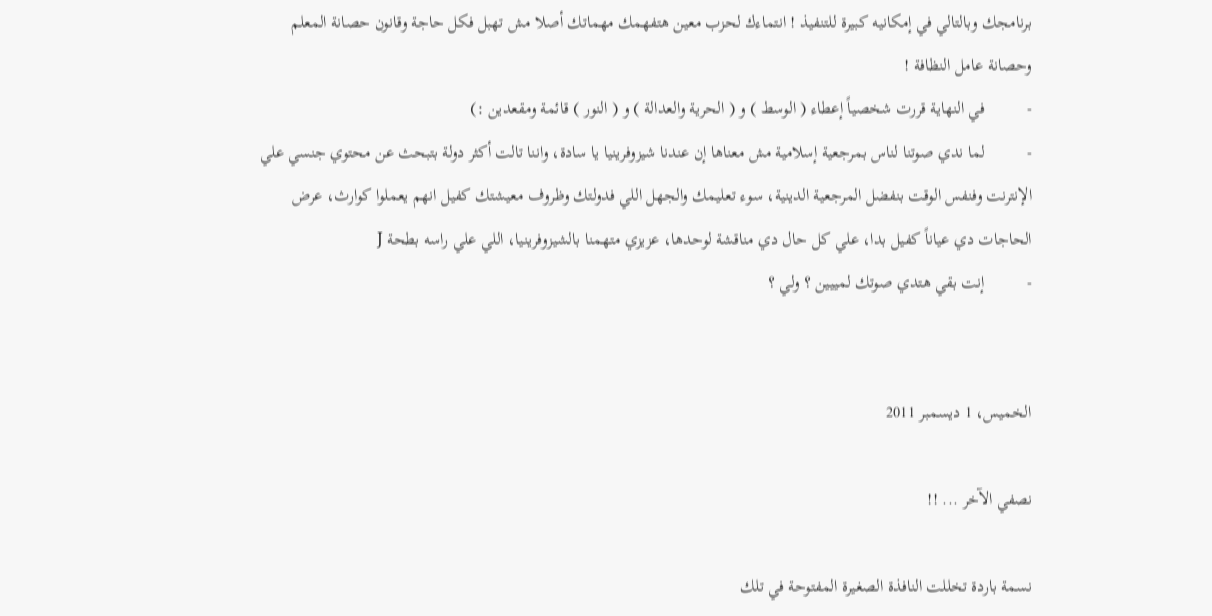برنامجك وبالتالي في إمكانيه كبيرة للتنفيذ ! انتماءك لحزب معين هتفهمك مهماتك أصلا مش تهبل فكل حاجة وقانون حصانة المعلم وحصانة عامل النظافة !
-          في النهاية قررت شخصياً إعطاء ( الوسط ) و ( الحرية والعدالة ) و ( النور ) قائمة ومقعدين :)
-          لما ندي صوتنا لناس بمرجعية إسلامية مش معناها إن عندنا شيزوفرينيا يا سادة، واننا تالت أكثر دولة بتبحث عن محتوي جنسي علي الإنترنت وفنفس الوقت بنفضل المرجعية الدينية، سوء تعليمك والجهل اللي فدولتك وظروف معيشتك كفيل انهم يعملوا كوارث، عرض الحاجات دي عياناً كفيل بدا، علي كل حال دي مناقشة لوحدها، عزيزي متهمنا بالشيزوفرينيا، اللي علي راسه بطحة J
-          إنت بقي هتدي صوتك لمييين ؟ ولي ؟


الخميس، 1 ديسمبر 2011

نصفي الآخر ... !!

نسمة باردة تخللت النافذة الصغيرة المفتوحة في تلك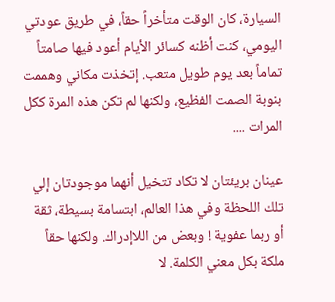السيارة، كان الوقت متأخراً حقاً، في طريق عودتي اليومي، كنت أظنه كسائر الأيام أعود فيها صامتاً تماماً بعد يوم طويل متعب. إتخذت مكاني وهممت بنوبة الصمت الفظيع، ولكنها لم تكن هذه المرة ككل المرات ....

عينان بريئتان لا تكاد تتخيل أنهما موجودتان إلي تلك اللحظة وفي هذا العالم، ابتسامة بسيطة، ثقة أو ربما عفوية ! وبعض من اللاإدراك. ولكنها حقاً ملكة بكل معني الكلمة. لا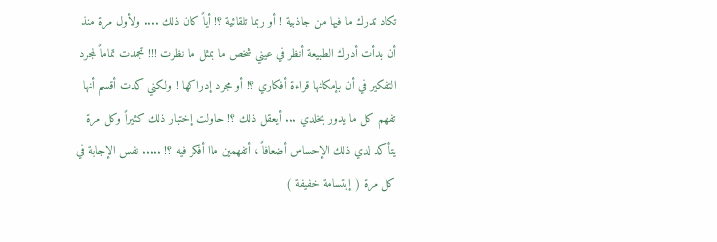تكاد تدرك ما فيها من جاذبية ! أو ربما تلقائية ؟! أياً كان ذلك .... ولأول مرة منذ أن بدأت أدرك الطبيعة أنظر في عيني شخص ما بمثل ما نظرت !!! تجمدت تماماً لمجرد التفكير في أن بإمكانها قراءة أفكاري ؟! أو مجرد إدراكها ! ولكني كدت أقسم أنها تفهم كل ما يدور بخلدي ... أيعقل ذلك ؟! حاولت إختبار ذلك كثيراً وكل مرة يتأكد لدي ذلك الإحساس أضعافاً ، أتفهمين ماا أفكر فيه ؟! ..... نفس الإجابة في كل مرة ( إبتسامة خفيفة )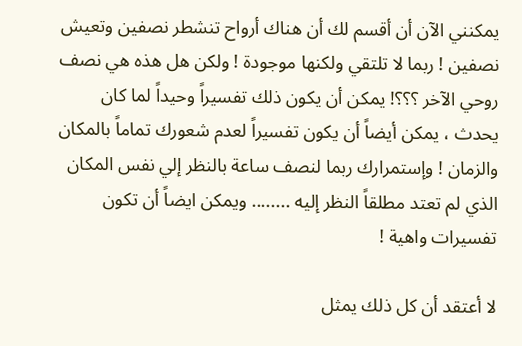يمكنني الآن أن أقسم لك أن هناك أرواح تنشطر نصفين وتعيش نصفين ! ربما لا تلتقي ولكنها موجودة ! ولكن هل هذه هي نصف روحي الآخر ؟؟؟! يمكن أن يكون ذلك تفسيراً وحيداً لما كان يحدث ، يمكن أيضاً أن يكون تفسيراً لعدم شعورك تماماً بالمكان والزمان ! وإستمرارك ربما لنصف ساعة بالنظر إلي نفس المكان الذي لم تعتد مطلقاً النظر إليه ........ ويمكن ايضاً أن تكون تفسيرات واهية !

لا أعتقد أن كل ذلك يمثل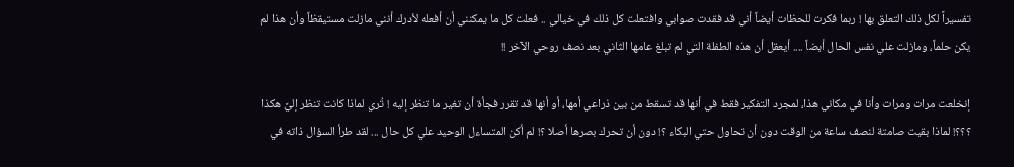تفسيراً لكل ذلك التعلق بها ! ربما فكرت للحظات أيضاً أني قد فقدت صوابي وافتعلت كل ذلك في خيالي .. فعلت كل ما يمكنني أن أفعله لأدرك أنني مازلت مستيقظاً وأن هذا لم يكن حلماً، ومازلت علي نفس الحال أيضاً .... أيعقل أن هذه الطفلة التي لم تبلغ عامها الثاني بعد نصف روحي الآخر !!

إنخلعت مرات ومرات وأنا في مكاني هذا، لمجرد التفكير فقط في أنها قد تسقط من بين ذراعي أمها، أو أنها قد تقرر فجأة أن تغير ما تنظر إليه ! تُري لماذا كانت تنظر إليَّ هكذا ؟؟؟! لماذا بقيت صامتة لنصف ساعة من الوقت دون أن تحاول حتي البكاء ؟! دون أن تحرك بصرها أصلا ؟! لم أكن المتساءل الوحيد علي كل حال ... لقد طرأ السؤال ذاته في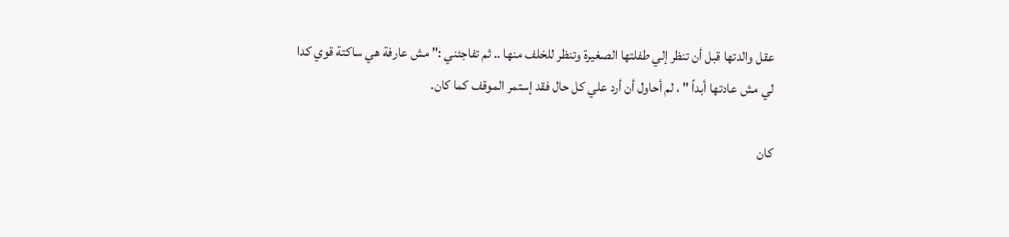عقل والدتها قبل أن تنظر إلي طفلتها الصغيرة وتنظر للخلف منها .. ثم تفاجئني :" مش عارفة هي ساكتة قوي كدا لي مش عادتها أبداً " ، لم أحاول أن أرد علي كل حال فقد إستمر الموقف كما كان.

كان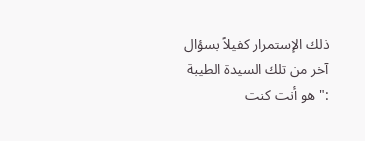ذلك الإستمرار كفيلاً بسؤال آخر من تلك السيدة الطيبة :" هو أنت كنت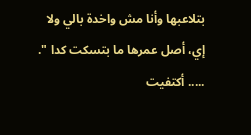بتلاعبها وأنا مش واخدة بالي ولا إي، أصل عمرها ما بتسكت كدا ". ..... أكتفيت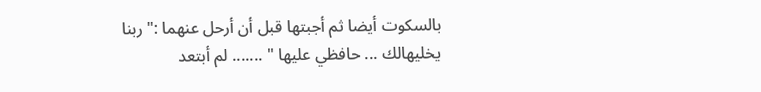بالسكوت أيضا ثم أجبتها قبل أن أرحل عنهما :" ربنا يخليهالك ... حافظي عليها " ....... لم أبتعد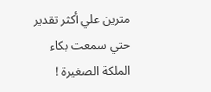مترين علي أكثر تقدير حتي سمعت بكاء الملكة الصغيرة !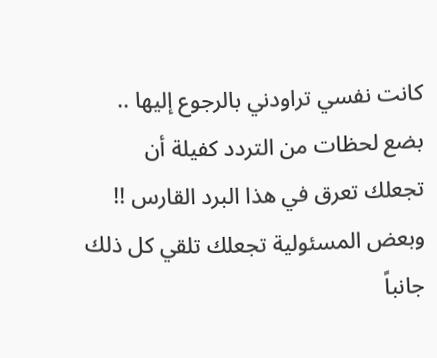كانت نفسي تراودني بالرجوع إليها .. بضع لحظات من التردد كفيلة أن تجعلك تعرق في هذا البرد القارس !! وبعض المسئولية تجعلك تلقي كل ذلك جانباً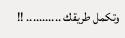وتكمل طريقك ........... !!